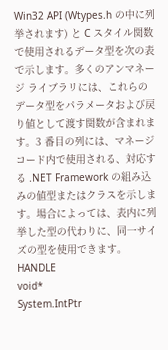Win32 API (Wtypes.h の中に列挙されます) と C スタイル関数で使用されるデータ型を次の表で示します。多くのアンマネージ ライブラリには、これらのデータ型をパラメータおよび戻り値として渡す関数が含まれます。3 番目の列には、マネージ コード内で使用される、対応する .NET Framework の組み込みの値型またはクラスを示します。場合によっては、表内に列挙した型の代わりに、同一サイズの型を使用できます。
HANDLE
void*
System.IntPtr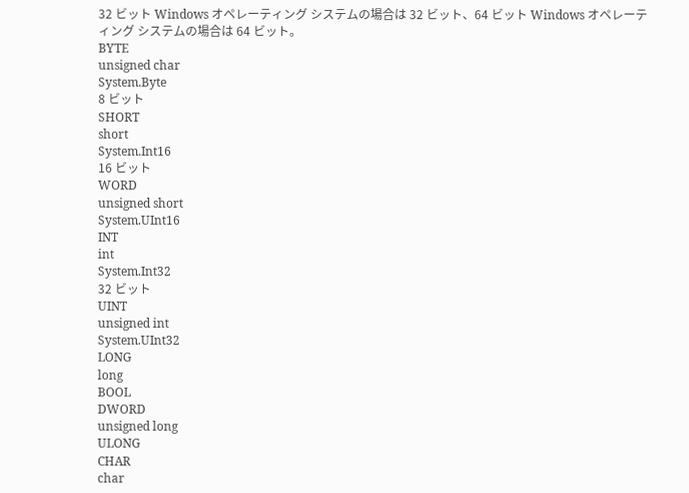32 ビット Windows オペレーティング システムの場合は 32 ビット、64 ビット Windows オペレーティング システムの場合は 64 ビット。
BYTE
unsigned char
System.Byte
8 ビット
SHORT
short
System.Int16
16 ビット
WORD
unsigned short
System.UInt16
INT
int
System.Int32
32 ビット
UINT
unsigned int
System.UInt32
LONG
long
BOOL
DWORD
unsigned long
ULONG
CHAR
char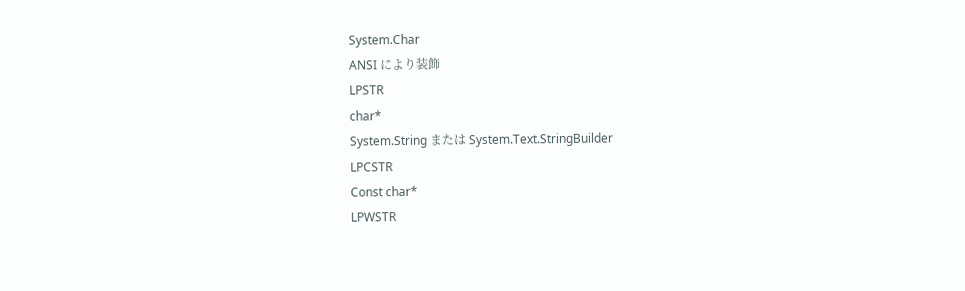System.Char
ANSI により装飾
LPSTR
char*
System.String または System.Text.StringBuilder
LPCSTR
Const char*
LPWSTR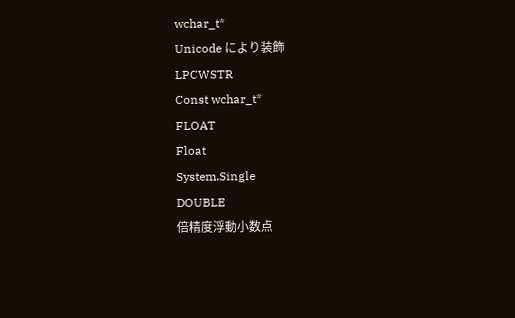wchar_t*
Unicode により装飾
LPCWSTR
Const wchar_t*
FLOAT
Float
System.Single
DOUBLE
倍精度浮動小数点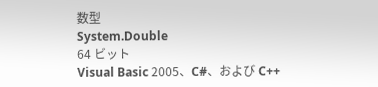数型
System.Double
64 ビット
Visual Basic 2005、C#、および C++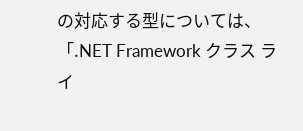の対応する型については、「.NET Framework クラス ライ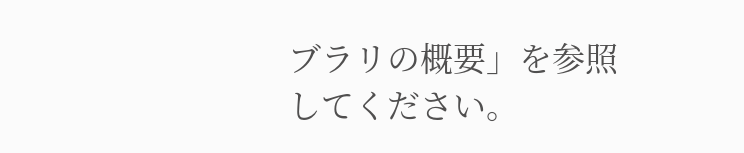ブラリの概要」を参照してください。